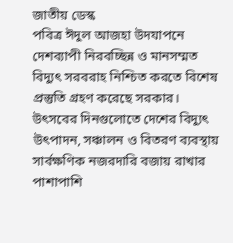জাতীয় ডেস্ক
পবিত্র ঈদুল আজহা উদযাপনে দেশব্যাপী নিরবচ্ছিন্ন ও মানসম্মত বিদ্যুৎ সরবরাহ নিশ্চিত করতে বিশেষ প্রস্তুতি গ্রহণ করেছে সরকার। উৎসবের দিনগুলোতে দেশের বিদ্যুৎ উৎপাদন, সঞ্চালন ও বিতরণ ব্যবস্থায় সার্বক্ষণিক নজরদারি বজায় রাখার পাশাপাশি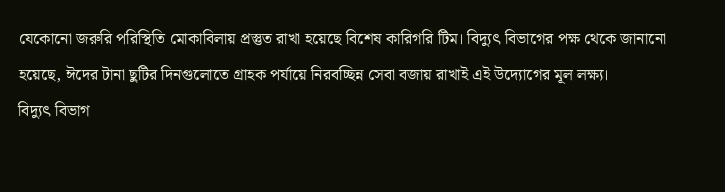যেকোনো জরুরি পরিস্থিতি মোকাবিলায় প্রস্তুত রাখা হয়েছে বিশেষ কারিগরি টিম। বিদ্যুৎ বিভাগের পক্ষ থেকে জানানো হয়েছে, ঈদের টানা ছুটির দিনগুলোতে গ্রাহক পর্যায়ে নিরবচ্ছিন্ন সেবা বজায় রাখাই এই উদ্যোগের মূল লক্ষ্য।
বিদ্যুৎ বিভাগ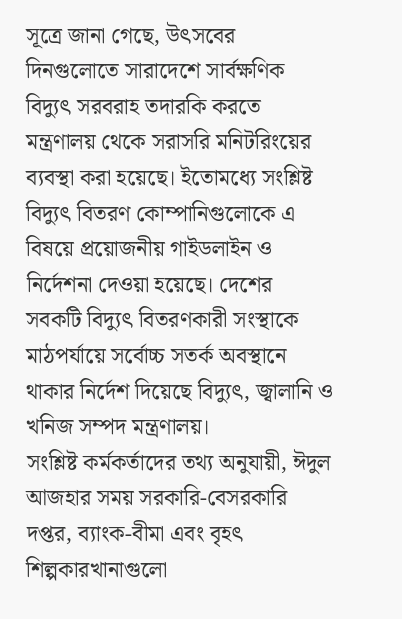সূত্রে জানা গেছে, উৎসবের দিনগুলোতে সারাদেশে সার্বক্ষণিক বিদ্যুৎ সরবরাহ তদারকি করতে মন্ত্রণালয় থেকে সরাসরি মনিটরিংয়ের ব্যবস্থা করা হয়েছে। ইতোমধ্যে সংশ্লিষ্ট বিদ্যুৎ বিতরণ কোম্পানিগুলোকে এ বিষয়ে প্রয়োজনীয় গাইডলাইন ও নির্দেশনা দেওয়া হয়েছে। দেশের সবকটি বিদ্যুৎ বিতরণকারী সংস্থাকে মাঠপর্যায়ে সর্বোচ্চ সতর্ক অবস্থানে থাকার নির্দেশ দিয়েছে বিদ্যুৎ, জ্বালানি ও খনিজ সম্পদ মন্ত্রণালয়।
সংশ্লিষ্ট কর্মকর্তাদের তথ্য অনুযায়ী, ঈদুল আজহার সময় সরকারি-বেসরকারি দপ্তর, ব্যাংক-বীমা এবং বৃহৎ শিল্পকারখানাগুলো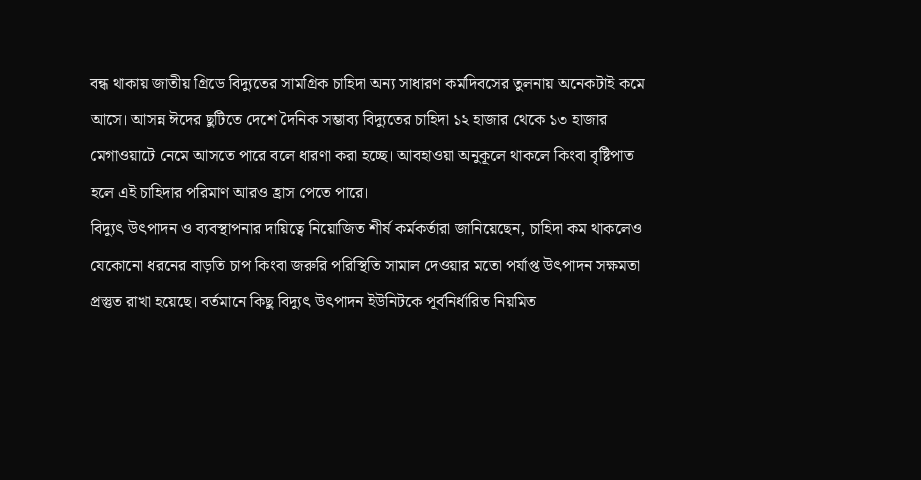বন্ধ থাকায় জাতীয় গ্রিডে বিদ্যুতের সামগ্রিক চাহিদা অন্য সাধারণ কর্মদিবসের তুলনায় অনেকটাই কমে আসে। আসন্ন ঈদের ছুটিতে দেশে দৈনিক সম্ভাব্য বিদ্যুতের চাহিদা ১২ হাজার থেকে ১৩ হাজার মেগাওয়াটে নেমে আসতে পারে বলে ধারণা করা হচ্ছে। আবহাওয়া অনুকূলে থাকলে কিংবা বৃষ্টিপাত হলে এই চাহিদার পরিমাণ আরও হ্রাস পেতে পারে।
বিদ্যুৎ উৎপাদন ও ব্যবস্থাপনার দায়িত্বে নিয়োজিত শীর্ষ কর্মকর্তারা জানিয়েছেন, চাহিদা কম থাকলেও যেকোনো ধরনের বাড়তি চাপ কিংবা জরুরি পরিস্থিতি সামাল দেওয়ার মতো পর্যাপ্ত উৎপাদন সক্ষমতা প্রস্তুত রাখা হয়েছে। বর্তমানে কিছু বিদ্যুৎ উৎপাদন ইউনিটকে পূর্বনির্ধারিত নিয়মিত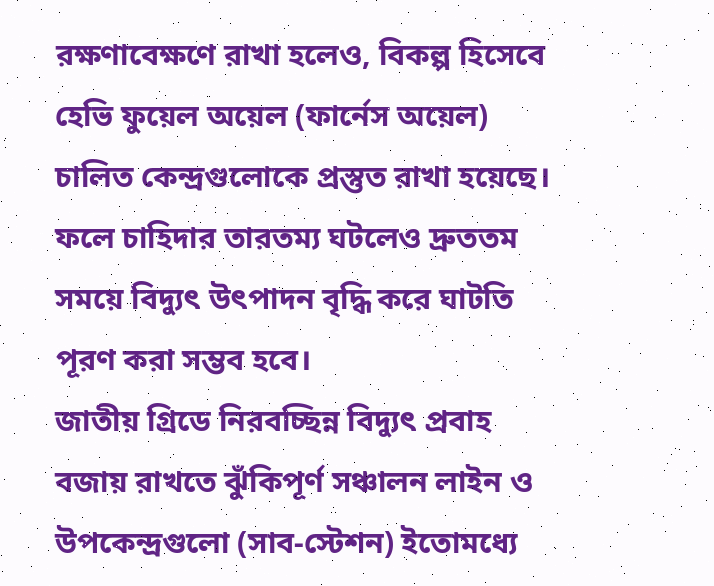রক্ষণাবেক্ষণে রাখা হলেও, বিকল্প হিসেবে হেভি ফুয়েল অয়েল (ফার্নেস অয়েল) চালিত কেন্দ্রগুলোকে প্রস্তুত রাখা হয়েছে। ফলে চাহিদার তারতম্য ঘটলেও দ্রুততম সময়ে বিদ্যুৎ উৎপাদন বৃদ্ধি করে ঘাটতি পূরণ করা সম্ভব হবে।
জাতীয় গ্রিডে নিরবচ্ছিন্ন বিদ্যুৎ প্রবাহ বজায় রাখতে ঝুঁকিপূর্ণ সঞ্চালন লাইন ও উপকেন্দ্রগুলো (সাব-স্টেশন) ইতোমধ্যে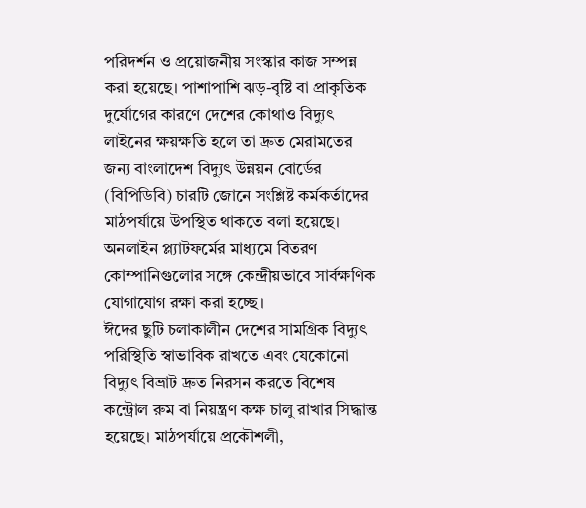পরিদর্শন ও প্রয়োজনীয় সংস্কার কাজ সম্পন্ন করা হয়েছে। পাশাপাশি ঝড়-বৃষ্টি বা প্রাকৃতিক দুর্যোগের কারণে দেশের কোথাও বিদ্যুৎ লাইনের ক্ষয়ক্ষতি হলে তা দ্রুত মেরামতের জন্য বাংলাদেশ বিদ্যুৎ উন্নয়ন বোর্ডের (বিপিডিবি) চারটি জোনে সংশ্লিষ্ট কর্মকর্তাদের মাঠপর্যায়ে উপস্থিত থাকতে বলা হয়েছে। অনলাইন প্ল্যাটফর্মের মাধ্যমে বিতরণ কোম্পানিগুলোর সঙ্গে কেন্দ্রীয়ভাবে সার্বক্ষণিক যোগাযোগ রক্ষা করা হচ্ছে।
ঈদের ছুটি চলাকালীন দেশের সামগ্রিক বিদ্যুৎ পরিস্থিতি স্বাভাবিক রাখতে এবং যেকোনো বিদ্যুৎ বিভ্রাট দ্রুত নিরসন করতে বিশেষ কন্ট্রোল রুম বা নিয়ন্ত্রণ কক্ষ চালু রাখার সিদ্ধান্ত হয়েছে। মাঠপর্যায়ে প্রকৌশলী,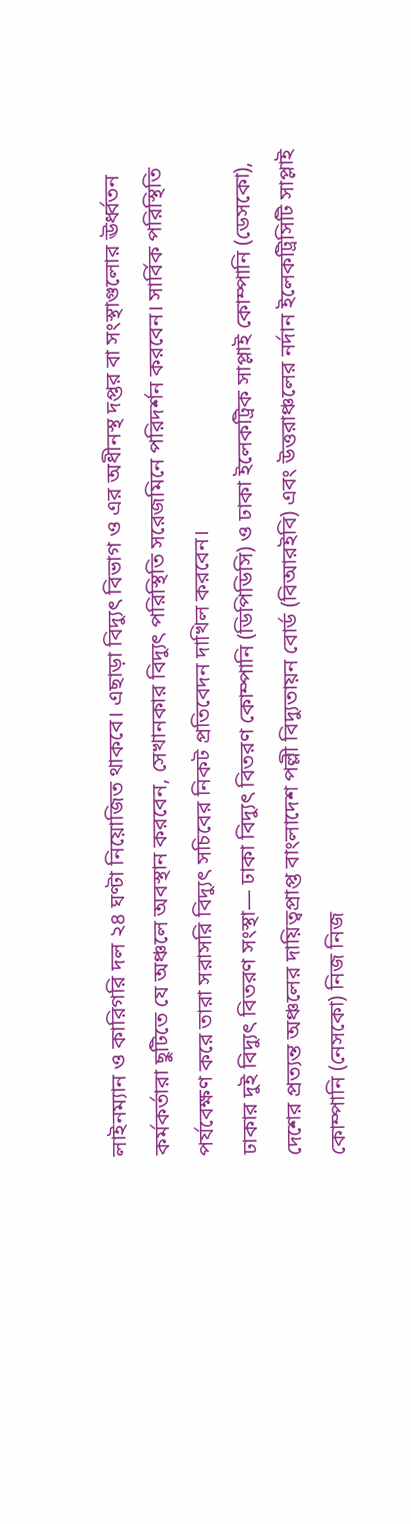লাইনম্যান ও কারিগরি দল ২৪ ঘণ্টা নিয়োজিত থাকবে। এছাড়া বিদ্যুৎ বিভাগ ও এর অধীনস্থ দপ্তর বা সংস্থাগুলোর ঊর্ধ্বতন কর্মকর্তারা ছুটিতে যে অঞ্চলে অবস্থান করবেন, সেখানকার বিদ্যুৎ পরিস্থিতি সরেজমিনে পরিদর্শন করবেন। সার্বিক পরিস্থিতি পর্যবেক্ষণ করে তারা সরাসরি বিদ্যুৎ সচিবের নিকট প্রতিবেদন দাখিল করবেন।
ঢাকার দুই বিদ্যুৎ বিতরণ সংস্থা— ঢাকা বিদ্যুৎ বিতরণ কোম্পানি (ডিপিডিসি) ও ঢাকা ইলেকট্রিক সাপ্লাই কোম্পানি (ডেসকো), দেশের প্রত্যন্ত অঞ্চলের দায়িত্বপ্রাপ্ত বাংলাদেশ পল্লী বিদ্যুতায়ন বোর্ড (বিআরইবি) এবং উত্তরাঞ্চলের নর্দান ইলেকট্রিসিটি সাপ্লাই কোম্পানি (নেসকো) নিজ নিজ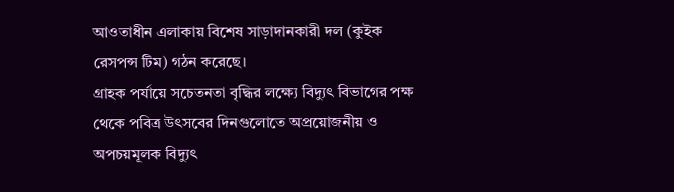আওতাধীন এলাকায় বিশেষ সাড়াদানকারী দল (কুইক রেসপন্স টিম) গঠন করেছে।
গ্রাহক পর্যায়ে সচেতনতা বৃদ্ধির লক্ষ্যে বিদ্যুৎ বিভাগের পক্ষ থেকে পবিত্র উৎসবের দিনগুলোতে অপ্রয়োজনীয় ও অপচয়মূলক বিদ্যুৎ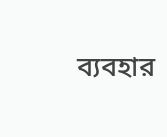ব্যবহার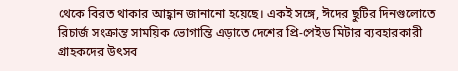থেকে বিরত থাকার আহ্বান জানানো হয়েছে। একই সঙ্গে, ঈদের ছুটির দিনগুলোতে রিচার্জ সংক্রান্ত সাময়িক ভোগান্তি এড়াতে দেশের প্রি-পেইড মিটার ব্যবহারকারী গ্রাহকদের উৎসব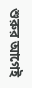শুরুর আগেই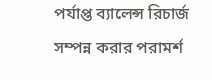পর্যাপ্ত ব্যালেন্স রিচার্জ সম্পন্ন করার পরামর্শ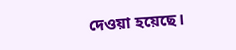দেওয়া হয়েছে।